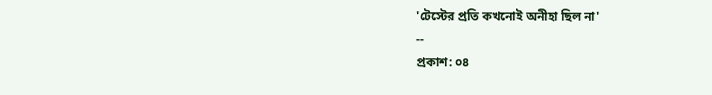'টেস্টের প্রতি কখনোই অনীহা ছিল না'
--
প্রকাশ: ০৪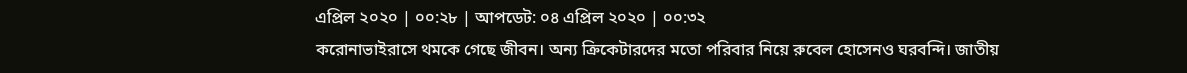এপ্রিল ২০২০ | ০০:২৮ | আপডেট: ০৪ এপ্রিল ২০২০ | ০০:৩২
করোনাভাইরাসে থমকে গেছে জীবন। অন্য ক্রিকেটারদের মতো পরিবার নিয়ে রুবেল হোসেনও ঘরবন্দি। জাতীয়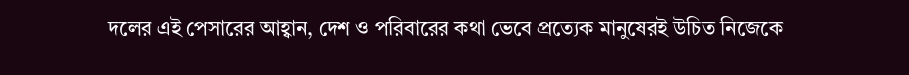দলের এই পেসারের আহ্বান, দেশ ও পরিবারের কথা ভেবে প্রত্যেক মানুষেরই উচিত নিজেকে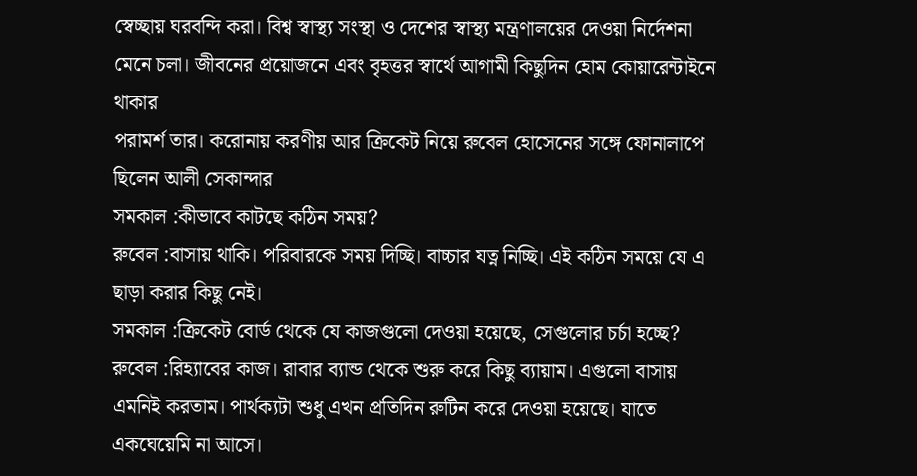স্বেচ্ছায় ঘরবন্দি করা। বিশ্ব স্বাস্থ্য সংস্থা ও দেশের স্বাস্থ্য মন্ত্রণালয়ের দেওয়া নির্দেশনা মেনে চলা। জীবনের প্রয়োজনে এবং বৃহত্তর স্বার্থে আগামী কিছুদিন হোম কোয়ারেন্টাইনে থাকার
পরামর্শ তার। করোনায় করণীয় আর ক্রিকেট নিয়ে রুবেল হোসেনের সঙ্গে ফোনালাপে ছিলেন আলী সেকান্দার
সমকাল :কীভাবে কাটছে কঠিন সময়?
রুবেল :বাসায় থাকি। পরিবারকে সময় দিচ্ছি। বাচ্চার যত্ন নিচ্ছি। এই কঠিন সময়ে যে এ ছাড়া করার কিছু নেই।
সমকাল :ক্রিকেট বোর্ড থেকে যে কাজগুলো দেওয়া হয়েছে, সেগুলোর চর্চা হচ্ছে?
রুবেল :রিহ্যাবের কাজ। রাবার ব্যান্ড থেকে শুরু করে কিছু ব্যায়াম। এগুলো বাসায় এমনিই করতাম। পার্থক্যটা শুধু এখন প্রতিদিন রুটিন করে দেওয়া হয়েছে। যাতে একঘেয়েমি না আসে।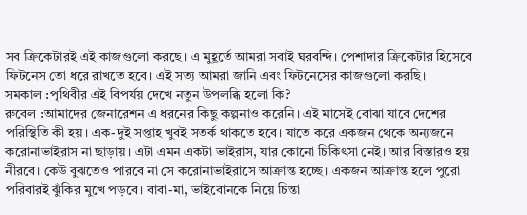সব ক্রিকেটারই এই কাজগুলো করছে। এ মুহূর্তে আমরা সবাই ঘরবন্দি। পেশাদার ক্রিকেটার হিসেবে ফিটনেস তো ধরে রাখতে হবে। এই সত্য আমরা জানি এবং ফিটনেসের কাজগুলো করছি।
সমকাল :পৃথিবীর এই বিপর্যয় দেখে নতুন উপলব্ধি হলো কি?
রুবেল :আমাদের জেনারেশন এ ধরনের কিছু কল্পনাও করেনি। এই মাসেই বোঝা যাবে দেশের পরিস্থিতি কী হয়। এক-দুই সপ্তাহ খুবই সতর্ক থাকতে হবে। যাতে করে একজন থেকে অন্যজনে করোনাভাইরাস না ছাড়ায়। এটা এমন একটা ভাইরাস, যার কোনো চিকিৎসা নেই। আর বিস্তারও হয় নীরবে। কেউ বুঝতেও পারবে না সে করোনাভাইরাসে আক্রান্ত হচ্ছে। একজন আক্রান্ত হলে পুরো পরিবারই ঝুঁকির মুখে পড়বে। বাবা-মা, ভাইবোনকে নিয়ে চিন্তা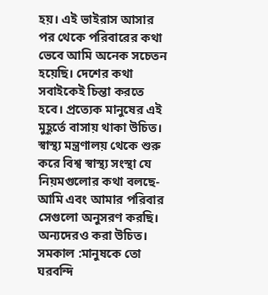হয়। এই ভাইরাস আসার পর থেকে পরিবারের কথা ভেবে আমি অনেক সচেতন হয়েছি। দেশের কথা সবাইকেই চিন্তা করতে হবে। প্রত্যেক মানুষের এই মুহূর্তে বাসায় থাকা উচিত। স্বাস্থ্য মন্ত্রণালয় থেকে শুরু করে বিশ্ব স্বাস্থ্য সংস্থা যে নিয়মগুলোর কথা বলছে- আমি এবং আমার পরিবার সেগুলো অনুসরণ করছি। অন্যদেরও করা উচিত।
সমকাল :মানুষকে তো ঘরবন্দি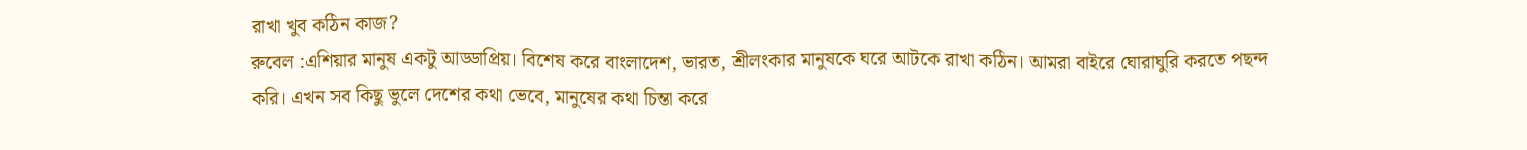রাখা খুব কঠিন কাজ?
রুবেল :এশিয়ার মানুষ একটু আড্ডাপ্রিয়। বিশেষ করে বাংলাদেশ, ভারত, শ্রীলংকার মানুষকে ঘরে আটকে রাখা কঠিন। আমরা বাইরে ঘোরাঘুরি করতে পছন্দ করি। এখন সব কিছু ভুলে দেশের কথা ভেবে, মানুষের কথা চিন্তা করে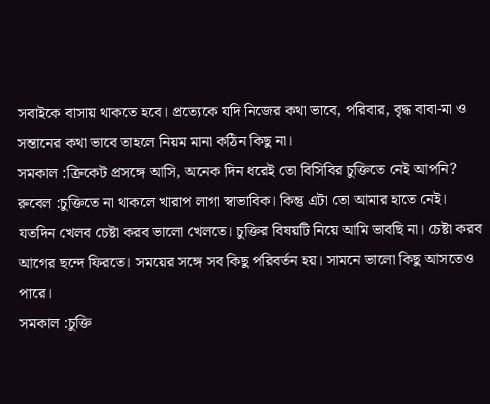সবাইকে বাসায় থাকতে হবে। প্রত্যেকে যদি নিজের কথা ভাবে, পরিবার, বৃদ্ধ বাবা-মা ও সন্তানের কথা ভাবে তাহলে নিয়ম মানা কঠিন কিছু না।
সমকাল :ক্রিকেট প্রসঙ্গে আসি, অনেক দিন ধরেই তো বিসিবির চুক্তিতে নেই আপনি?
রুবেল :চুক্তিতে না থাকলে খারাপ লাগা স্বাভাবিক। কিন্তু এটা তো আমার হাতে নেই। যতদিন খেলব চেষ্টা করব ভালো খেলতে। চুক্তির বিষয়টি নিয়ে আমি ভাবছি না। চেষ্টা করব আগের ছন্দে ফিরতে। সময়ের সঙ্গে সব কিছু পরিবর্তন হয়। সামনে ভালো কিছু আসতেও পারে।
সমকাল :চুক্তি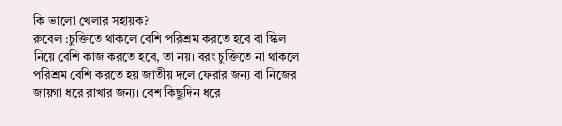কি ভালো খেলার সহায়ক?
রুবেল :চুক্তিতে থাকলে বেশি পরিশ্রম করতে হবে বা স্কিল নিয়ে বেশি কাজ করতে হবে, তা নয়। বরং চুক্তিতে না থাকলে পরিশ্রম বেশি করতে হয় জাতীয় দলে ফেরার জন্য বা নিজের জায়গা ধরে রাখার জন্য। বেশ কিছুদিন ধরে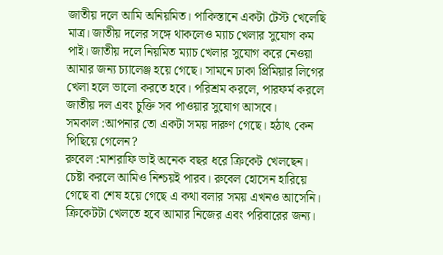জাতীয় দলে আমি অনিয়মিত। পাকিস্তানে একটা টেস্ট খেলেছি মাত্র। জাতীয় দলের সঙ্গে থাকলেও ম্যাচ খেলার সুযোগ কম পাই। জাতীয় দলে নিয়মিত ম্যাচ খেলার সুযোগ করে নেওয়া আমার জন্য চ্যালেঞ্জ হয়ে গেছে। সামনে ঢাকা প্রিমিয়ার লিগের খেলা হলে ভালো করতে হবে। পরিশ্রম করলে, পারফর্ম করলে জাতীয় দল এবং চুক্তি সব পাওয়ার সুযোগ আসবে।
সমকাল :আপনার তো একটা সময় দারুণ গেছে। হঠাৎ কেন পিছিয়ে গেলেন?
রুবেল :মাশরাফি ভাই অনেক বছর ধরে ক্রিকেট খেলছেন। চেষ্টা করলে আমিও নিশ্চয়ই পারব। রুবেল হোসেন হারিয়ে গেছে বা শেষ হয়ে গেছে এ কথা বলার সময় এখনও আসেনি। ক্রিকেটটা খেলতে হবে আমার নিজের এবং পরিবারের জন্য।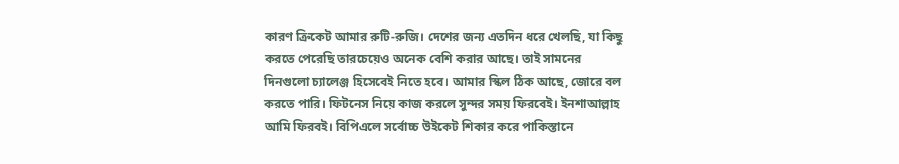কারণ ক্রিকেট আমার রুটি-রুজি। দেশের জন্য এতদিন ধরে খেলছি, যা কিছু করতে পেরেছি তারচেয়েও অনেক বেশি করার আছে। তাই সামনের দিনগুলো চ্যালেঞ্জ হিসেবেই নিতে হবে। আমার স্কিল ঠিক আছে, জোরে বল করতে পারি। ফিটনেস নিয়ে কাজ করলে সুন্দর সময় ফিরবেই। ইনশাআল্লাহ আমি ফিরবই। বিপিএলে সর্বোচ্চ উইকেট শিকার করে পাকিস্তানে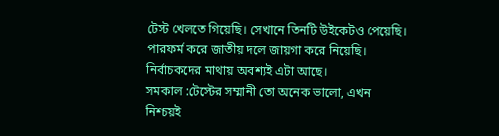টেস্ট খেলতে গিয়েছি। সেখানে তিনটি উইকেটও পেয়েছি। পারফর্ম করে জাতীয় দলে জায়গা করে নিয়েছি। নির্বাচকদের মাথায় অবশ্যই এটা আছে।
সমকাল :টেস্টের সম্মানী তো অনেক ভালো, এখন নিশ্চয়ই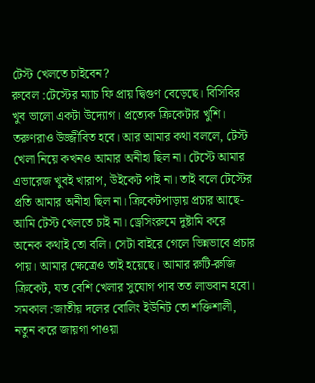টেস্ট খেলতে চাইবেন?
রুবেল :টেস্টের ম্যাচ ফি প্রায় দ্বিগুণ বেড়েছে। বিসিবির খুব ভালো একটা উদ্যোগ। প্রত্যেক ক্রিকেটার খুশি। তরুণরাও উজ্জীবিত হবে। আর আমার কথা বললে, টেস্ট খেলা নিয়ে কখনও আমার অনীহা ছিল না। টেস্টে আমার এভারেজ খুবই খারাপ, উইকেট পাই না। তাই বলে টেস্টের প্রতি আমার অনীহা ছিল না। ক্রিকেটপাড়ায় প্রচার আছে- আমি টেস্ট খেলতে চাই না। ড্রেসিংরুমে দুষ্টামি করে অনেক কথাই তো বলি। সেটা বাইরে গেলে ভিন্নভাবে প্রচার পায়। আমার ক্ষেত্রেও তাই হয়েছে। আমার রুটি-রুজি ক্রিকেট, যত বেশি খেলার সুযোগ পাব তত লাভবান হবো।
সমকাল :জাতীয় দলের বোলিং ইউনিট তো শক্তিশালী, নতুন করে জায়গা পাওয়া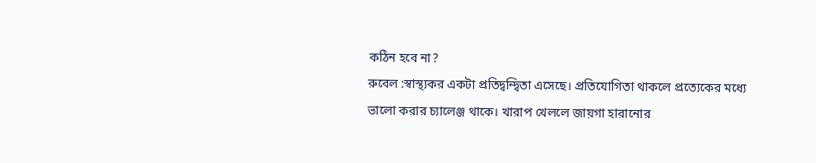কঠিন হবে না?
রুবেল :স্বাস্থ্যকর একটা প্রতিদ্বন্দ্বিতা এসেছে। প্রতিযোগিতা থাকলে প্রত্যেকের মধ্যে ভালো করার চ্যালেঞ্জ থাকে। খারাপ খেললে জায়গা হারানোর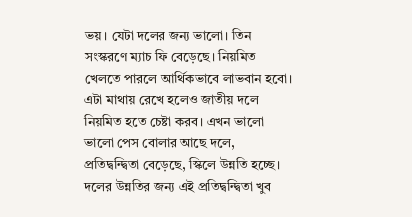ভয়। যেটা দলের জন্য ভালো। তিন সংস্করণে ম্যাচ ফি বেড়েছে। নিয়মিত খেলতে পারলে আর্থিকভাবে লাভবান হবো। এটা মাথায় রেখে হলেও জাতীয় দলে নিয়মিত হতে চেষ্টা করব। এখন ভালো ভালো পেস বোলার আছে দলে, প্রতিদ্বন্দ্বিতা বেড়েছে, স্কিলে উন্নতি হচ্ছে। দলের উন্নতির জন্য এই প্রতিদ্বন্দ্বিতা খুব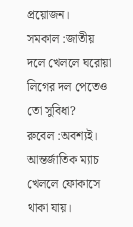প্রয়োজন।
সমকাল :জাতীয় দলে খেললে ঘরোয়া লিগের দল পেতেও তো সুবিধা?
রুবেল :অবশ্যই। আন্তর্জাতিক ম্যাচ খেললে ফোকাসে থাকা যায়।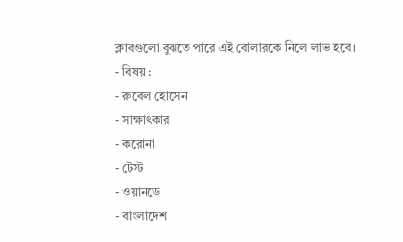ক্লাবগুলো বুঝতে পারে এই বোলারকে নিলে লাভ হবে।
- বিষয় :
- রুবেল হোসেন
- সাক্ষাৎকার
- করোনা
- টেস্ট
- ওয়ানডে
- বাংলাদেশ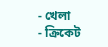- খেলা
- ক্রিকেট